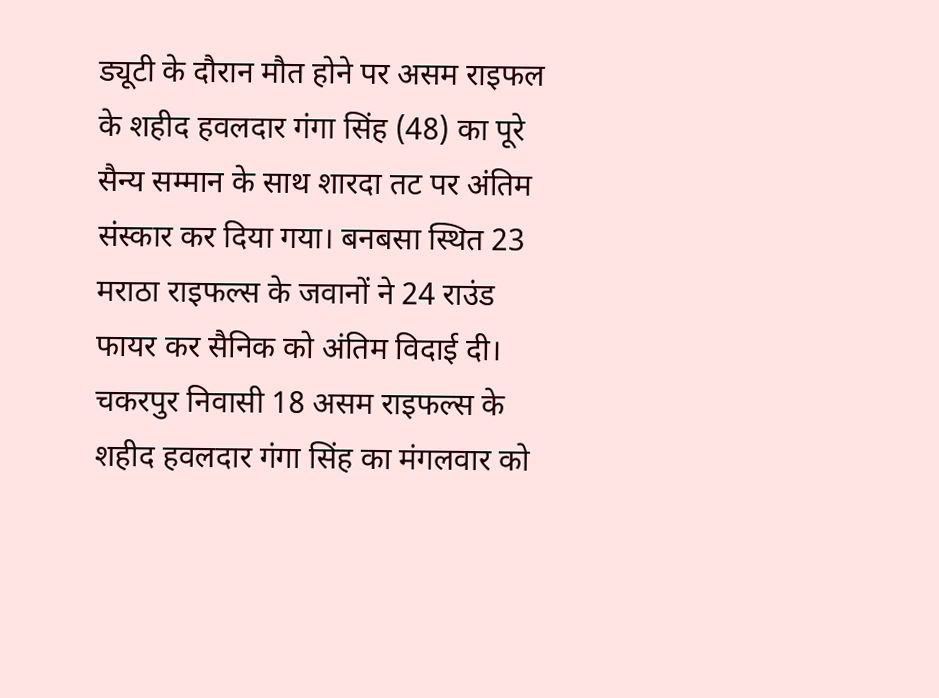ड्यूटी के दौरान मौत होने पर असम राइफल के शहीद हवलदार गंगा सिंह (48) का पूरे सैन्य सम्मान के साथ शारदा तट पर अंतिम संस्कार कर दिया गया। बनबसा स्थित 23 मराठा राइफल्स के जवानों ने 24 राउंड फायर कर सैनिक को अंतिम विदाई दी।
चकरपुर निवासी 18 असम राइफल्स के शहीद हवलदार गंगा सिंह का मंगलवार को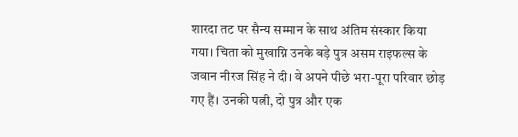शारदा तट पर सैन्य सम्मान के साथ अंतिम संस्कार किया गया। चिता को मुखाग्नि उनके बड़े पुत्र असम राइफल्स के जवान नीरज सिंह ने दी। वे अपने पीछे भरा-पूरा परिवार छोड़ गए हैं। उनकी पत्नी, दो पुत्र और एक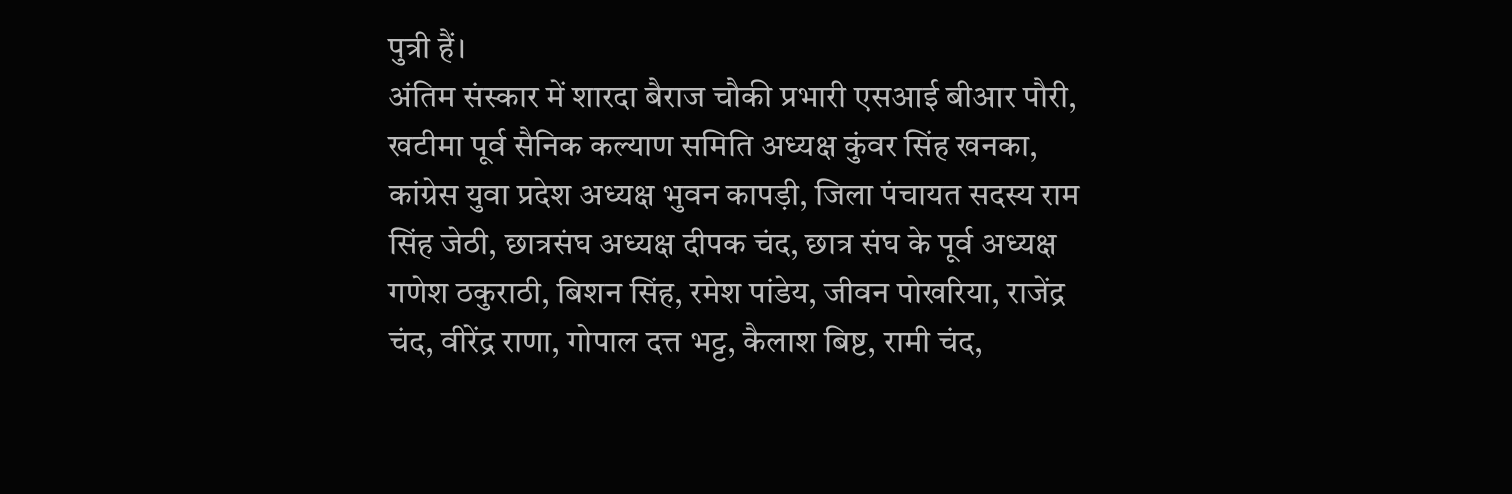पुत्री हैं।
अंतिम संस्कार में शारदा बैराज चौकी प्रभारी एसआई बीआर पौरी, खटीमा पूर्व सैनिक कल्याण समिति अध्यक्ष कुंवर सिंह खनका, कांग्रेस युवा प्रदेश अध्यक्ष भुवन कापड़ी, जिला पंचायत सदस्य राम सिंह जेठी, छात्रसंघ अध्यक्ष दीपक चंद, छात्र संघ के पूर्व अध्यक्ष गणेश ठकुराठी, बिशन सिंह, रमेश पांडेय, जीवन पोखरिया, राजेंद्र चंद, वीरेंद्र राणा, गोपाल दत्त भट्ट, कैलाश बिष्ट, रामी चंद,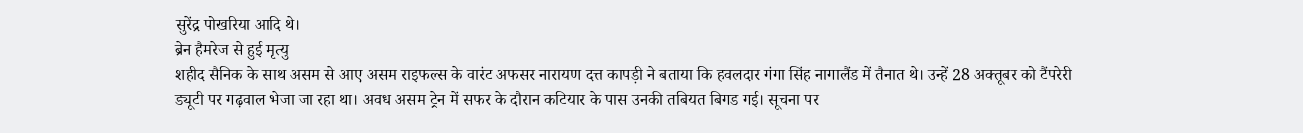सुरेंद्र पोखरिया आदि थे।
ब्रेन हैमरेज से हुई मृत्यु
शहीद सैनिक के साथ असम से आए असम राइफल्स के वारंट अफसर नारायण दत्त कापड़ी ने बताया कि हवलदार गंगा सिंह नागालैंड में तैनात थे। उन्हें 28 अक्तूबर को टैंपरेरी ड्यूटी पर गढ़वाल भेजा जा रहा था। अवध असम ट्रेन में सफर के दौरान कटियार के पास उनकी तबियत बिगड गई। सूचना पर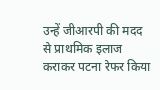उन्हें जीआरपी की मदद से प्राथमिक इलाज कराकर पटना रेफर किया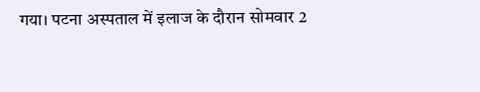गया। पटना अस्पताल में इलाज के दौरान सोमवार 2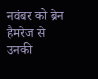नवंबर को ब्रेन हैमरेज से उनकी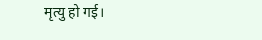मृत्यु हो गई।